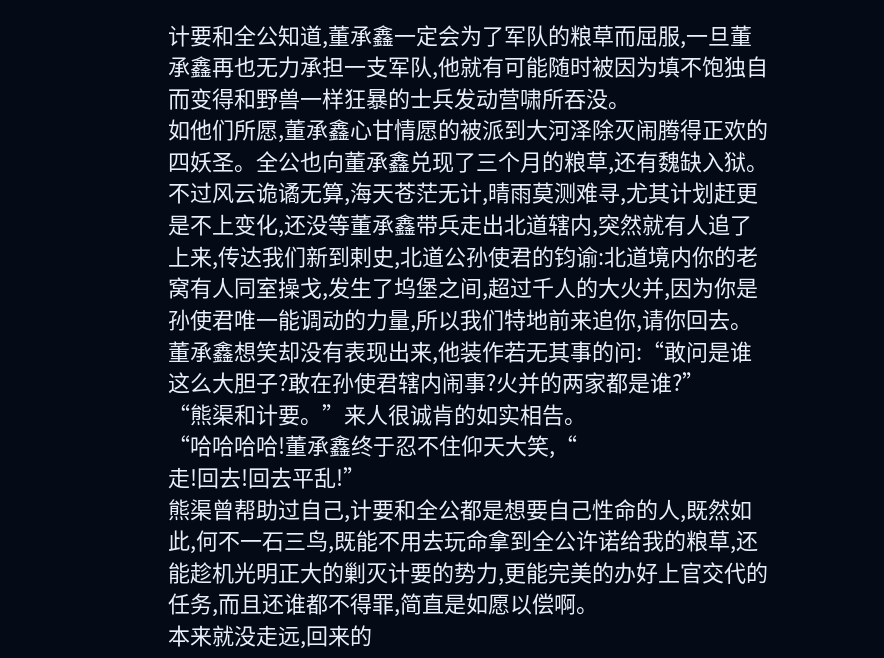计要和全公知道,董承鑫一定会为了军队的粮草而屈服,一旦董承鑫再也无力承担一支军队,他就有可能随时被因为填不饱独自而变得和野兽一样狂暴的士兵发动营啸所吞没。
如他们所愿,董承鑫心甘情愿的被派到大河泽除灭闹腾得正欢的四妖圣。全公也向董承鑫兑现了三个月的粮草,还有魏缺入狱。
不过风云诡谲无算,海天苍茫无计,晴雨莫测难寻,尤其计划赶更是不上变化,还没等董承鑫带兵走出北道辖内,突然就有人追了上来,传达我们新到剌史,北道公孙使君的钧谕:北道境内你的老窝有人同室操戈,发生了坞堡之间,超过千人的大火并,因为你是孙使君唯一能调动的力量,所以我们特地前来追你,请你回去。
董承鑫想笑却没有表现出来,他装作若无其事的问:“敢问是谁这么大胆子?敢在孙使君辖内闹事?火并的两家都是谁?”
“熊渠和计要。”来人很诚肯的如实相告。
“哈哈哈哈!董承鑫终于忍不住仰天大笑,“
走!回去!回去平乱!”
熊渠曾帮助过自己,计要和全公都是想要自己性命的人,既然如此,何不一石三鸟,既能不用去玩命拿到全公许诺给我的粮草,还能趁机光明正大的剿灭计要的势力,更能完美的办好上官交代的任务,而且还谁都不得罪,简直是如愿以偿啊。
本来就没走远,回来的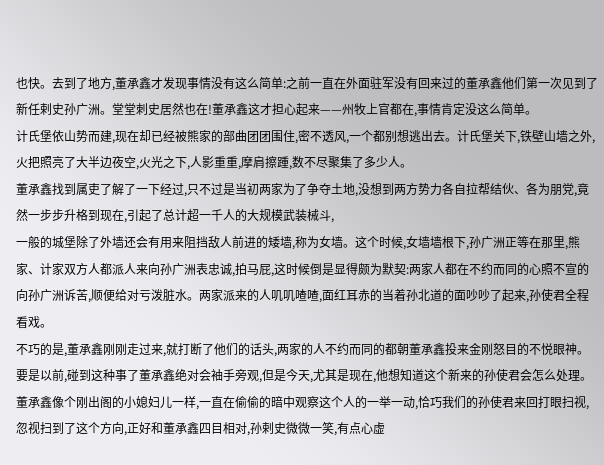也快。去到了地方,董承鑫才发现事情没有这么简单:之前一直在外面驻军没有回来过的董承鑫他们第一次见到了新任剌史孙广洲。堂堂刺史居然也在!董承鑫这才担心起来——州牧上官都在,事情肯定没这么简单。
计氏堡依山势而建,现在却已经被熊家的部曲团团围住,密不透风,一个都别想逃出去。计氏堡关下,铁壁山墙之外,火把照亮了大半边夜空,火光之下,人影重重,摩肩擦踵,数不尽聚集了多少人。
董承鑫找到属吏了解了一下经过,只不过是当初两家为了争夺土地,没想到两方势力各自拉帮结伙、各为朋党,竟然一步步升格到现在,引起了总计超一千人的大规模武装械斗,
一般的城堡除了外墙还会有用来阻挡敌人前进的矮墙,称为女墙。这个时候,女墙墙根下,孙广洲正等在那里,熊家、计家双方人都派人来向孙广洲表忠诚,拍马屁,这时候倒是显得颇为默契:两家人都在不约而同的心照不宣的向孙广洲诉苦,顺便给对亏泼脏水。两家派来的人叽叽喳喳,面红耳赤的当着孙北道的面吵吵了起来,孙使君全程看戏。
不巧的是,董承鑫刚刚走过来,就打断了他们的话头,两家的人不约而同的都朝董承鑫投来金刚怒目的不悦眼神。
要是以前,碰到这种事了董承鑫绝对会袖手旁观,但是今天,尤其是现在,他想知道这个新来的孙使君会怎么处理。董承鑫像个刚出阁的小媳妇儿一样,一直在偷偷的暗中观察这个人的一举一动,恰巧我们的孙使君来回打眼扫视,忽视扫到了这个方向,正好和董承鑫四目相对,孙剌史微微一笑,有点心虚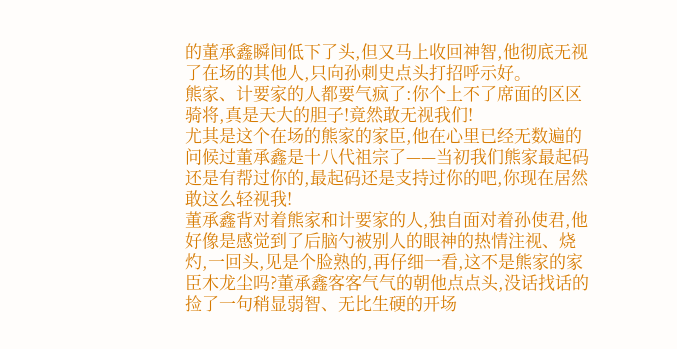的董承鑫瞬间低下了头,但又马上收回神智,他彻底无视了在场的其他人,只向孙刺史点头打招呼示好。
熊家、计要家的人都要气疯了:你个上不了席面的区区骑将,真是天大的胆子!竟然敢无视我们!
尤其是这个在场的熊家的家臣,他在心里已经无数遍的问候过董承鑫是十八代祖宗了——当初我们熊家最起码还是有帮过你的,最起码还是支持过你的吧,你现在居然敢这么轻视我!
董承鑫背对着熊家和计要家的人,独自面对着孙使君,他好像是感觉到了后脑勺被别人的眼神的热情注视、烧灼,一回头,见是个脸熟的,再仔细一看,这不是熊家的家臣木龙尘吗?董承鑫客客气气的朝他点点头,没话找话的捡了一句稍显弱智、无比生硬的开场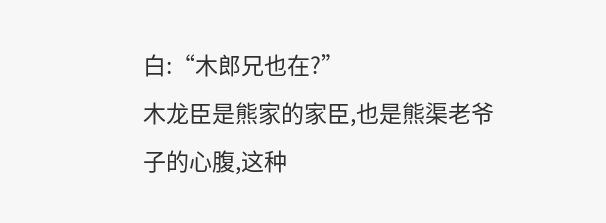白:“木郎兄也在?”
木龙臣是熊家的家臣,也是熊渠老爷子的心腹,这种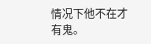情况下他不在才有鬼。